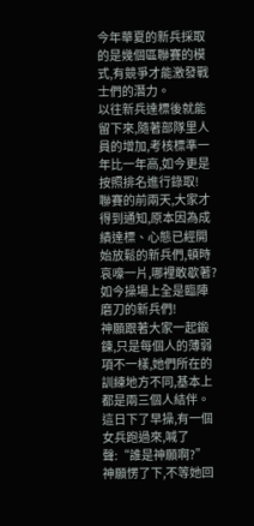今年華夏的新兵採取的是幾個區聯賽的模式,有競爭才能激發戰士們的潛力。
以往新兵達標後就能留下來,隨著部隊里人員的增加,考核標準一年比一年高,如今更是按照排名進行錄取!
聯賽的前兩天,大家才得到通知,原本因為成績達標、心態已經開始放鬆的新兵們,頓時哀嚎一片,哪裡敢歇著?
如今操場上全是臨陣磨刀的新兵們!
神願跟著大家一起鍛鍊,只是每個人的薄弱項不一樣,她們所在的訓練地方不同,基本上都是兩三個人結伴。
這日下了早操,有一個女兵跑過來,喊了聲:“誰是神願啊?”
神願愣了下,不等她回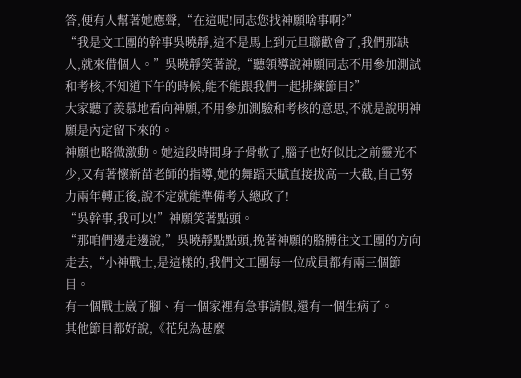答,便有人幫著她應聲,“在這呢!同志您找神願啥事啊?”
“我是文工團的幹事吳曉靜,這不是馬上到元旦聯歡會了,我們那缺人,就來借個人。”吳曉靜笑著說,“聽領導說神願同志不用參加測試和考核,不知道下午的時候,能不能跟我們一起排練節目?”
大家聽了羨慕地看向神願,不用參加測驗和考核的意思,不就是說明神願是內定留下來的。
神願也略微激動。她這段時間身子骨軟了,腦子也好似比之前靈光不少,又有著懷新苗老師的指導,她的舞蹈天賦直接拔高一大截,自己努力兩年轉正後,說不定就能準備考入總政了!
“吳幹事,我可以!”神願笑著點頭。
“那咱們邊走邊說,”吳曉靜點點頭,挽著神願的胳膊往文工團的方向走去,“小神戰士,是這樣的,我們文工團每一位成員都有兩三個節目。
有一個戰士崴了腳、有一個家裡有急事請假,還有一個生病了。
其他節目都好說,《花兒為甚麼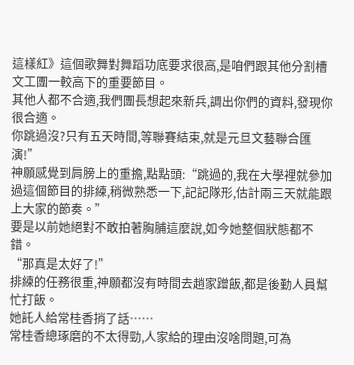這樣紅》這個歌舞對舞蹈功底要求很高,是咱們跟其他分割槽文工團一較高下的重要節目。
其他人都不合適,我們團長想起來新兵,調出你們的資料,發現你很合適。
你跳過沒?只有五天時間,等聯賽結束,就是元旦文藝聯合匯演!”
神願感覺到肩膀上的重擔,點點頭:“跳過的,我在大學裡就參加過這個節目的排練,稍微熟悉一下,記記隊形,估計兩三天就能跟上大家的節奏。”
要是以前她絕對不敢拍著胸脯這麼說,如今她整個狀態都不錯。
“那真是太好了!”
排練的任務很重,神願都沒有時間去趙家蹭飯,都是後勤人員幫忙打飯。
她託人給常桂香捎了話……
常桂香總琢磨的不太得勁,人家給的理由沒啥問題,可為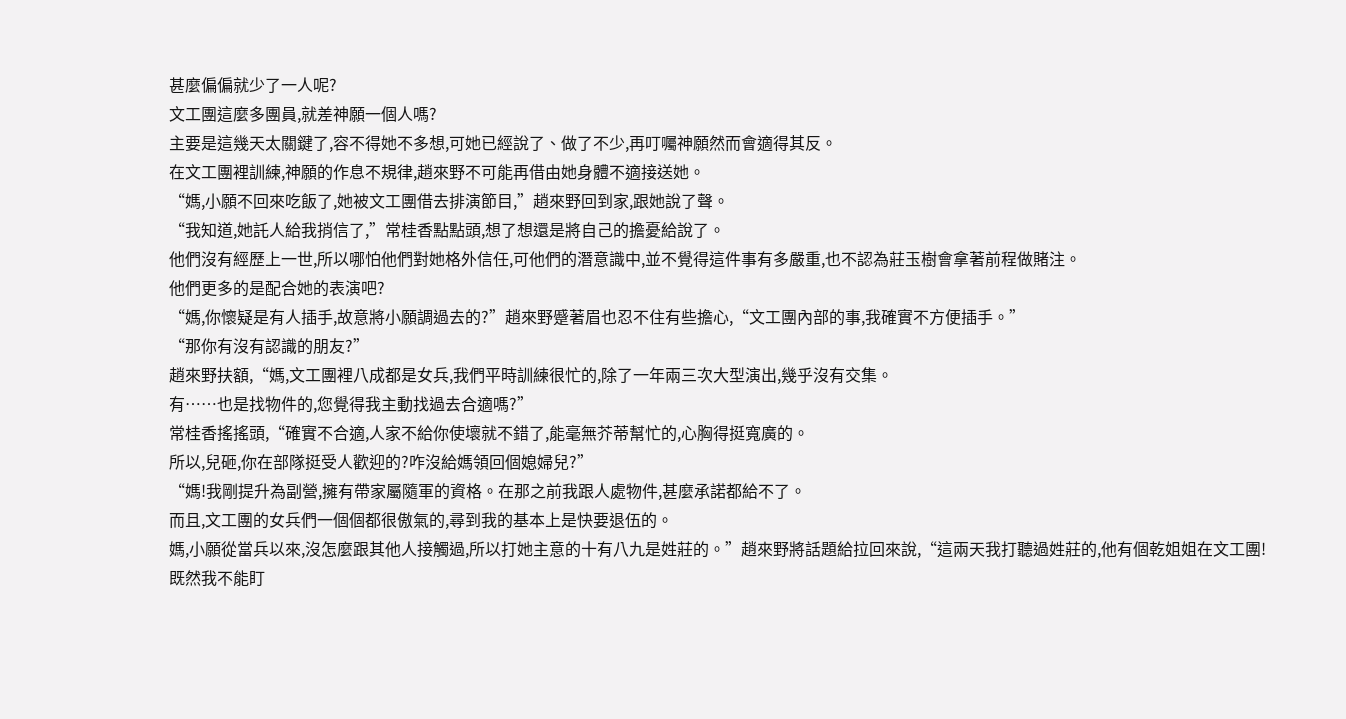甚麼偏偏就少了一人呢?
文工團這麼多團員,就差神願一個人嗎?
主要是這幾天太關鍵了,容不得她不多想,可她已經說了、做了不少,再叮囑神願然而會適得其反。
在文工團裡訓練,神願的作息不規律,趙來野不可能再借由她身體不適接送她。
“媽,小願不回來吃飯了,她被文工團借去排演節目,”趙來野回到家,跟她說了聲。
“我知道,她託人給我捎信了,”常桂香點點頭,想了想還是將自己的擔憂給說了。
他們沒有經歷上一世,所以哪怕他們對她格外信任,可他們的潛意識中,並不覺得這件事有多嚴重,也不認為莊玉樹會拿著前程做賭注。
他們更多的是配合她的表演吧?
“媽,你懷疑是有人插手,故意將小願調過去的?”趙來野蹙著眉也忍不住有些擔心,“文工團內部的事,我確實不方便插手。”
“那你有沒有認識的朋友?”
趙來野扶額,“媽,文工團裡八成都是女兵,我們平時訓練很忙的,除了一年兩三次大型演出,幾乎沒有交集。
有……也是找物件的,您覺得我主動找過去合適嗎?”
常桂香搖搖頭,“確實不合適,人家不給你使壞就不錯了,能毫無芥蒂幫忙的,心胸得挺寬廣的。
所以,兒砸,你在部隊挺受人歡迎的?咋沒給媽領回個媳婦兒?”
“媽!我剛提升為副營,擁有帶家屬隨軍的資格。在那之前我跟人處物件,甚麼承諾都給不了。
而且,文工團的女兵們一個個都很傲氣的,尋到我的基本上是快要退伍的。
媽,小願從當兵以來,沒怎麼跟其他人接觸過,所以打她主意的十有八九是姓莊的。”趙來野將話題給拉回來說,“這兩天我打聽過姓莊的,他有個乾姐姐在文工團!
既然我不能盯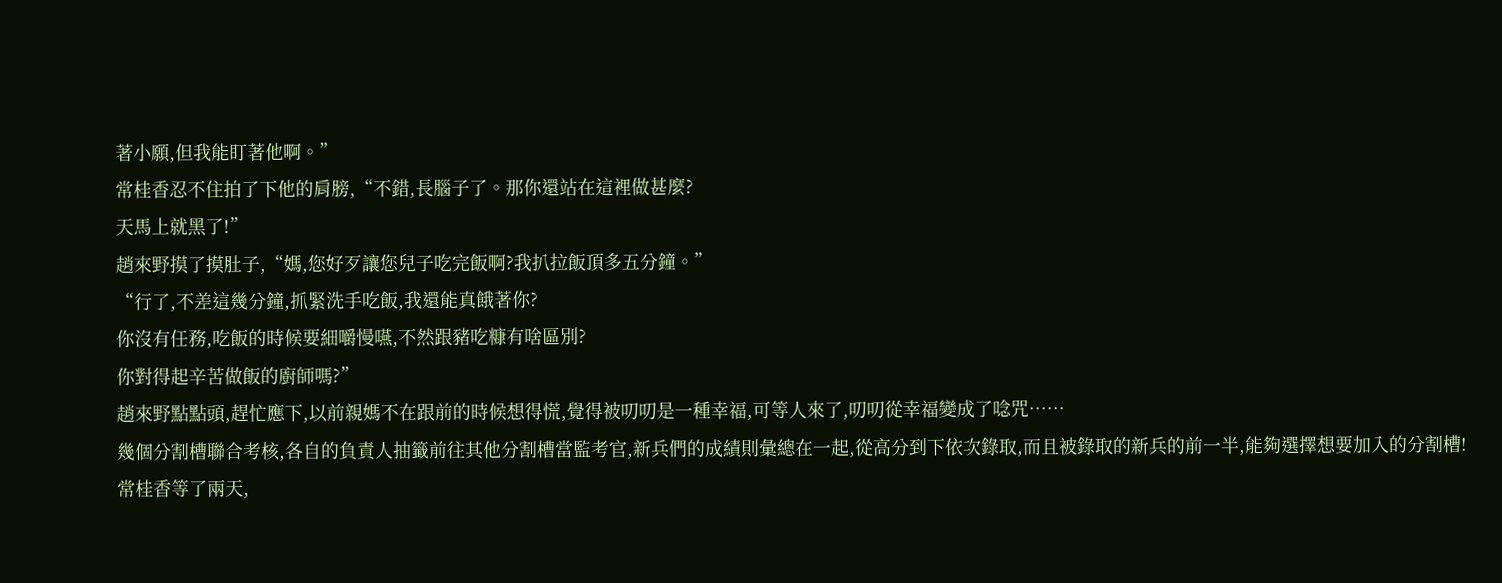著小願,但我能盯著他啊。”
常桂香忍不住拍了下他的肩膀,“不錯,長腦子了。那你還站在這裡做甚麼?
天馬上就黑了!”
趙來野摸了摸肚子,“媽,您好歹讓您兒子吃完飯啊?我扒拉飯頂多五分鐘。”
“行了,不差這幾分鐘,抓緊洗手吃飯,我還能真餓著你?
你沒有任務,吃飯的時候要細嚼慢嚥,不然跟豬吃糠有啥區別?
你對得起辛苦做飯的廚師嗎?”
趙來野點點頭,趕忙應下,以前親媽不在跟前的時候想得慌,覺得被叨叨是一種幸福,可等人來了,叨叨從幸福變成了唸咒……
幾個分割槽聯合考核,各自的負責人抽籤前往其他分割槽當監考官,新兵們的成績則彙總在一起,從高分到下依次錄取,而且被錄取的新兵的前一半,能夠選擇想要加入的分割槽!
常桂香等了兩天,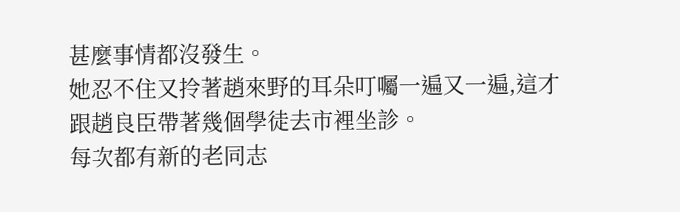甚麼事情都沒發生。
她忍不住又拎著趙來野的耳朵叮囑一遍又一遍,這才跟趙良臣帶著幾個學徒去市裡坐診。
每次都有新的老同志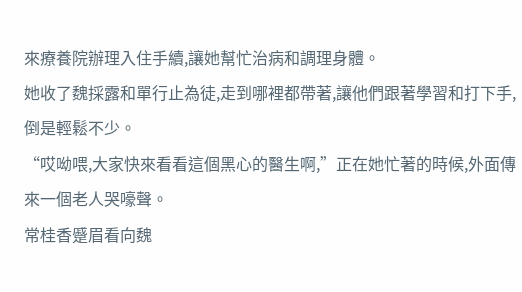來療養院辦理入住手續,讓她幫忙治病和調理身體。
她收了魏採露和單行止為徒,走到哪裡都帶著,讓他們跟著學習和打下手,倒是輕鬆不少。
“哎呦喂,大家快來看看這個黑心的醫生啊,”正在她忙著的時候,外面傳來一個老人哭嚎聲。
常桂香蹙眉看向魏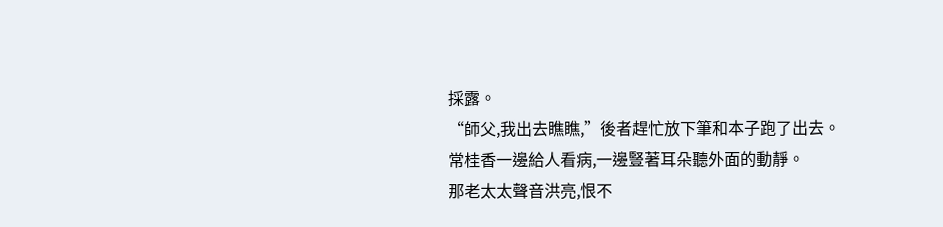採露。
“師父,我出去瞧瞧,”後者趕忙放下筆和本子跑了出去。
常桂香一邊給人看病,一邊豎著耳朵聽外面的動靜。
那老太太聲音洪亮,恨不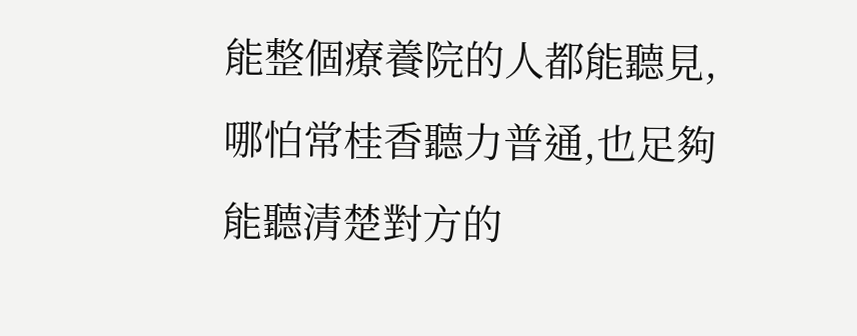能整個療養院的人都能聽見,哪怕常桂香聽力普通,也足夠能聽清楚對方的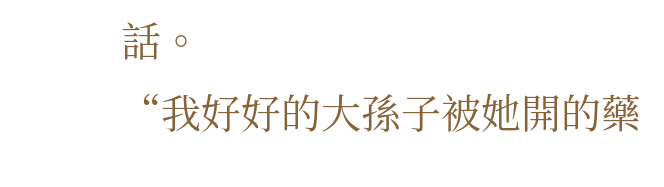話。
“我好好的大孫子被她開的藥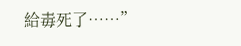給毒死了……”